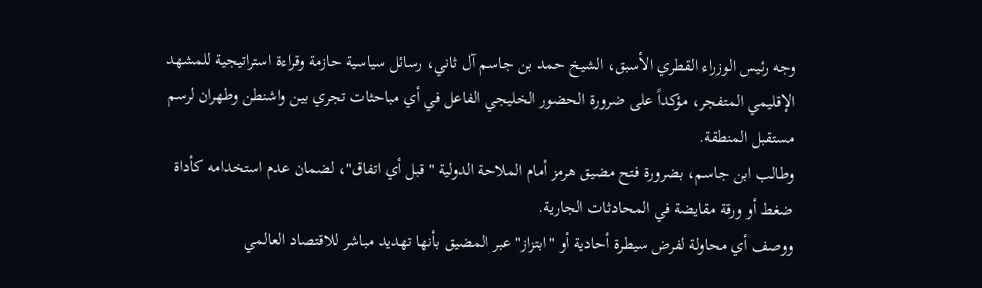وجه رئيس الوزراء القطري الأسبق، الشيخ حمد بن جاسم آل ثاني، رسائل سياسية حازمة وقراءة استراتيجية للمشهد الإقليمي المتفجر، مؤكداً على ضرورة الحضور الخليجي الفاعل في أي مباحثات تجري بين واشنطن وطهران لرسم مستقبل المنطقة.
وطالب ابن جاسم، بضرورة فتح مضيق هرمز أمام الملاحة الدولية "قبل أي اتفاق"، لضمان عدم استخدامه كأداة ضغط أو ورقة مقايضة في المحادثات الجارية.
ووصف أي محاولة لفرض سيطرة أحادية أو "ابتزاز" عبر المضيق بأنها تهديد مباشر للاقتصاد العالمي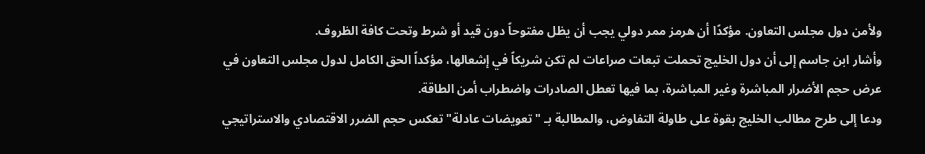ولأمن دول مجلس التعاون. مؤكدًا أن هرمز ممر دولي يجب أن يظل مفتوحاً دون قيد أو شرط وتحت كافة الظروف.
وأشار ابن جاسم إلى أن دول الخليج تحملت تبعات صراعات لم تكن شريكاً في إشعالها، مؤكداً الحق الكامل لدول مجلس التعاون في عرض حجم الأضرار المباشرة وغير المباشرة، بما فيها تعطل الصادرات واضطراب أمن الطاقة.
ودعا إلى طرح مطالب الخليج بقوة على طاولة التفاوض، والمطالبة بـ "تعويضات عادلة" تعكس حجم الضرر الاقتصادي والاستراتيجي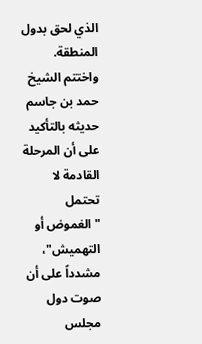الذي لحق بدول المنطقة.
واختتم الشيخ حمد بن جاسم حديثه بالتأكيد على أن المرحلة القادمة لا تحتمل "الغموض أو التهميش"، مشدداً على أن صوت دول مجلس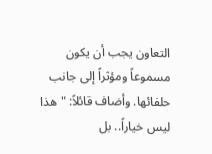التعاون يجب أن يكون مسموعاً ومؤثراً إلى جانب حلفائها. وأضاف قائلاً: "هذا ليس خياراً.. بل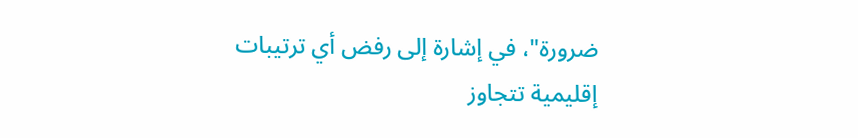ضرورة"، في إشارة إلى رفض أي ترتيبات إقليمية تتجاوز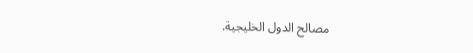مصالح الدول الخليجية.